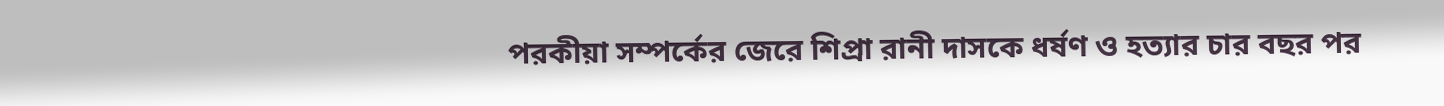পরকীয়া সম্পর্কের জেরে শিপ্রা রানী দাসকে ধর্ষণ ও হত্যার চার বছর পর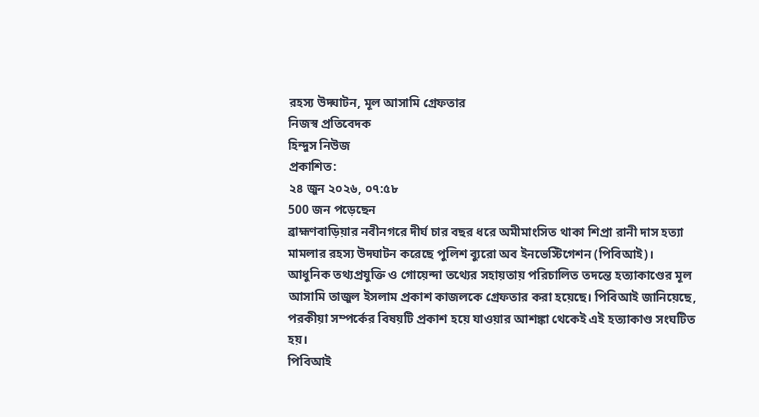রহস্য উদ্ঘাটন, মূল আসামি গ্রেফতার
নিজস্ব প্রতিবেদক
হিন্দুস নিউজ
প্রকাশিত:
২৪ জুন ২০২৬, ০৭:৫৮
500 জন পড়েছেন
ব্রাহ্মণবাড়িয়ার নবীনগরে দীর্ঘ চার বছর ধরে অমীমাংসিত থাকা শিপ্রা রানী দাস হত্যা মামলার রহস্য উদ্ঘাটন করেছে পুলিশ ব্যুরো অব ইনভেস্টিগেশন (পিবিআই)। আধুনিক তথ্যপ্রযুক্তি ও গোয়েন্দা তথ্যের সহায়তায় পরিচালিত তদন্তে হত্যাকাণ্ডের মূল আসামি তাজুল ইসলাম প্রকাশ কাজলকে গ্রেফতার করা হয়েছে। পিবিআই জানিয়েছে, পরকীয়া সম্পর্কের বিষয়টি প্রকাশ হয়ে যাওয়ার আশঙ্কা থেকেই এই হত্যাকাণ্ড সংঘটিত হয়।
পিবিআই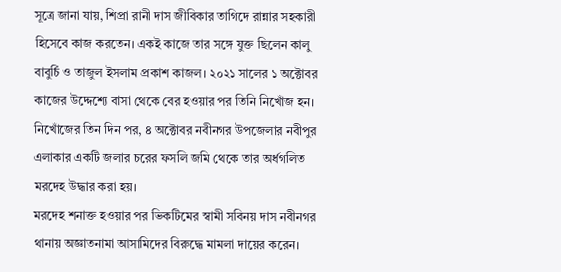সূত্রে জানা যায়, শিপ্রা রানী দাস জীবিকার তাগিদে রান্নার সহকারী হিসেবে কাজ করতেন। একই কাজে তার সঙ্গে যুক্ত ছিলেন কালু বাবুর্চি ও তাজুল ইসলাম প্রকাশ কাজল। ২০২১ সালের ১ অক্টোবর কাজের উদ্দেশ্যে বাসা থেকে বের হওয়ার পর তিনি নিখোঁজ হন। নিখোঁজের তিন দিন পর, ৪ অক্টোবর নবীনগর উপজেলার নবীপুর এলাকার একটি জলার চরের ফসলি জমি থেকে তার অর্ধগলিত মরদেহ উদ্ধার করা হয়।
মরদেহ শনাক্ত হওয়ার পর ভিকটিমের স্বামী সবিনয় দাস নবীনগর থানায় অজ্ঞাতনামা আসামিদের বিরুদ্ধে মামলা দায়ের করেন।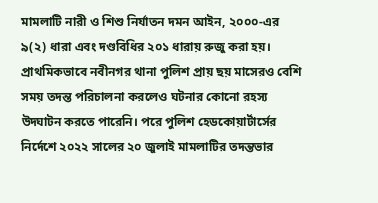মামলাটি নারী ও শিশু নির্যাতন দমন আইন, ২০০০-এর ৯(২) ধারা এবং দণ্ডবিধির ২০১ ধারায় রুজু করা হয়।
প্রাথমিকভাবে নবীনগর থানা পুলিশ প্রায় ছয় মাসেরও বেশি সময় তদন্ত পরিচালনা করলেও ঘটনার কোনো রহস্য উদ্ঘাটন করতে পারেনি। পরে পুলিশ হেডকোয়ার্টার্সের নির্দেশে ২০২২ সালের ২০ জুলাই মামলাটির তদন্তভার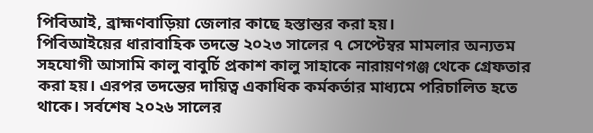পিবিআই, ব্রাহ্মণবাড়িয়া জেলার কাছে হস্তান্তর করা হয়।
পিবিআইয়ের ধারাবাহিক তদন্তে ২০২৩ সালের ৭ সেপ্টেম্বর মামলার অন্যতম সহযোগী আসামি কালু বাবুর্চি প্রকাশ কালু সাহাকে নারায়ণগঞ্জ থেকে গ্রেফতার করা হয়। এরপর তদন্তের দায়িত্ব একাধিক কর্মকর্তার মাধ্যমে পরিচালিত হতে থাকে। সর্বশেষ ২০২৬ সালের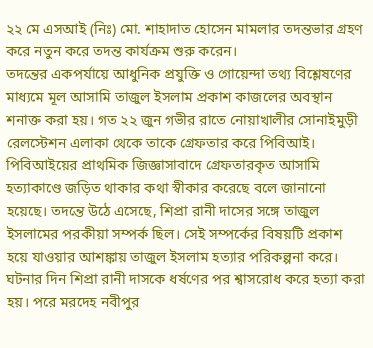২২ মে এসআই (নিঃ) মো. শাহাদাত হোসেন মামলার তদন্তভার গ্রহণ করে নতুন করে তদন্ত কার্যক্রম শুরু করেন।
তদন্তের একপর্যায়ে আধুনিক প্রযুক্তি ও গোয়েন্দা তথ্য বিশ্লেষণের মাধ্যমে মূল আসামি তাজুল ইসলাম প্রকাশ কাজলের অবস্থান শনাক্ত করা হয়। গত ২২ জুন গভীর রাতে নোয়াখালীর সোনাইমুড়ী রেলস্টেশন এলাকা থেকে তাকে গ্রেফতার করে পিবিআই।
পিবিআইয়ের প্রাথমিক জিজ্ঞাসাবাদে গ্রেফতারকৃত আসামি হত্যাকাণ্ডে জড়িত থাকার কথা স্বীকার করেছে বলে জানানো হয়েছে। তদন্তে উঠে এসেছে, শিপ্রা রানী দাসের সঙ্গে তাজুল ইসলামের পরকীয়া সম্পর্ক ছিল। সেই সম্পর্কের বিষয়টি প্রকাশ হয়ে যাওয়ার আশঙ্কায় তাজুল ইসলাম হত্যার পরিকল্পনা করে। ঘটনার দিন শিপ্রা রানী দাসকে ধর্ষণের পর শ্বাসরোধ করে হত্যা করা হয়। পরে মরদেহ নবীপুর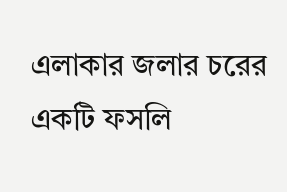এলাকার জলার চরের একটি ফসলি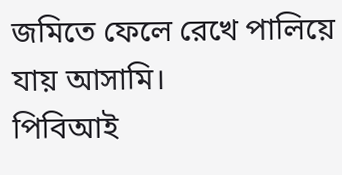জমিতে ফেলে রেখে পালিয়ে যায় আসামি।
পিবিআই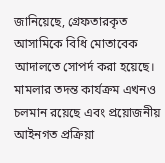জানিয়েছে, গ্রেফতারকৃত আসামিকে বিধি মোতাবেক আদালতে সোপর্দ করা হয়েছে। মামলার তদন্ত কার্যক্রম এখনও চলমান রয়েছে এবং প্রয়োজনীয় আইনগত প্রক্রিয়া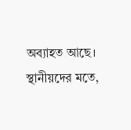অব্যাহত আছে।
স্থানীয়দের মতে,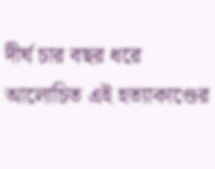দীর্ঘ চার বছর ধরে আলোচিত এই হত্যাকাণ্ডের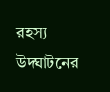রহস্য উদ্ঘাটনের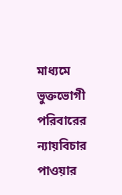মাধ্যমে ভুক্তভোগী পরিবারের ন্যায়বিচার পাওয়ার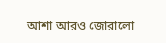আশা আরও জোরালো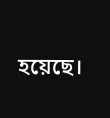হয়েছে।